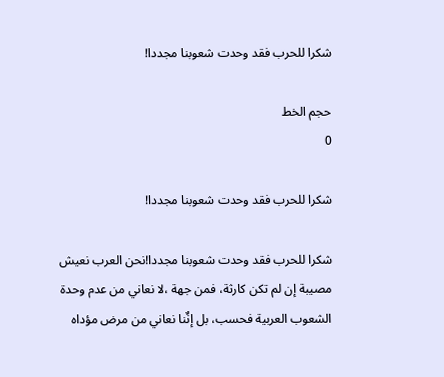شكرا للحرب فقد وحدت شعوبنا مجددا!

حجم الخط
0

شكرا للحرب فقد وحدت شعوبنا مجددا!

شكرا للحرب فقد وحدت شعوبنا مجددا!نحن العرب نعيش مصيبة إن لم تكن كارثة، فمن جهة ،لا نعاني من عدم وحدة الشعوب العربية فحسب، بل إنٌنا نعاني من مرض مؤداه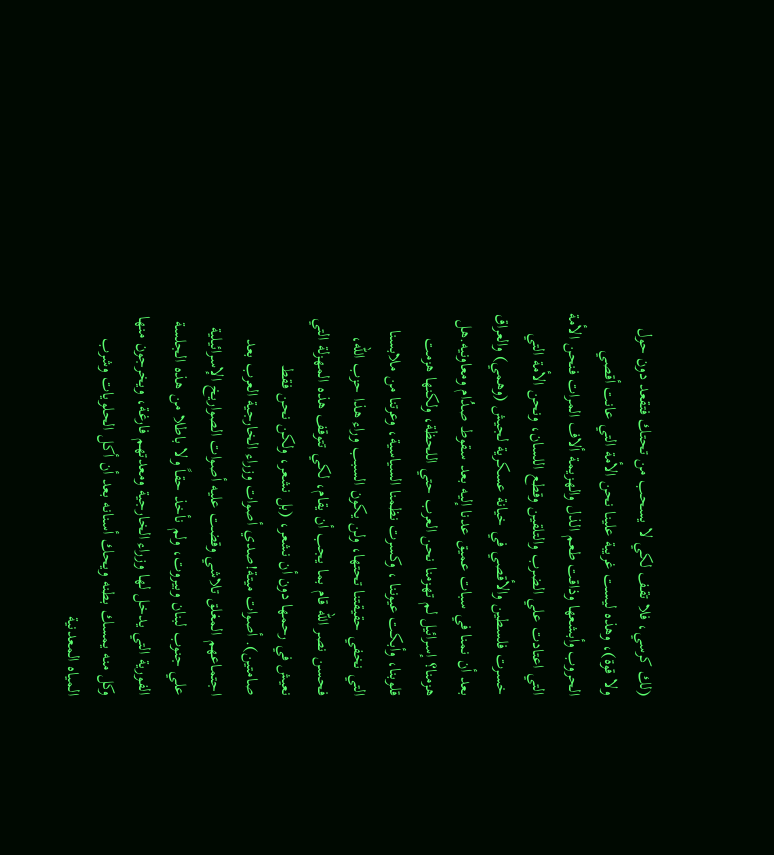(لك كرسي، فلا تقف لكي لا يسحب من تحتك فتقعد دون حول ولا قوة)، وهذه ليست غريبة علينا نحن الأمة التي عانت أقصي الحروب وأبشعها وذاقت طعم الذل والهزيمة ألاف المرات فنحن الأمة التي اعتادت علي الضرب والتلقين وقطع اللسان، ونحن الأمة التي خسرت فلسطين والأقصي في خيانة عسكرية لجيش (وهمي) والعراق بعد أن نمنا في سبات عميق عدنا إليه بعد سقوط صدُام ومعاونيه.هل هزمنا؟ إسرائيل لم تهزمنا نحن العرب حتي اللحظة، ولكنها هزمت قلوبنا، وأبكت عيوننا ، وكسرت نظمنا السياسية، وعرتنا من ملابسنا التي نخفي حقيقتنا تحتها، ولن يكون السبب وراء هذا حزب الله، فحسن نصر الله قام بما يجب أن يقام، لكي تتوقف هذه المهزلة التي نعيش في رحمها دون أن نشعر، (بل نشعر، ولكن نحن فقط صامتين). أصوات ميتة!صدي أصوات وزراء الخارجية العرب بعد اجتماعهم المغلق تلاشي وقضت عليه أصوات الصواريخ الإسرائيلية علي جنوب لبنان وبيروت، ولم نأخذ حقاً ولا باطلا من هذه الجلسة الفورية التي يدخل لها وزراء الخارجية ومعدتهم فارغة، ويخرجون منها وكل منه يمسك بطنه ويحك أسنانه بعد أن أكل الحلويات وشرب المياه المعدنية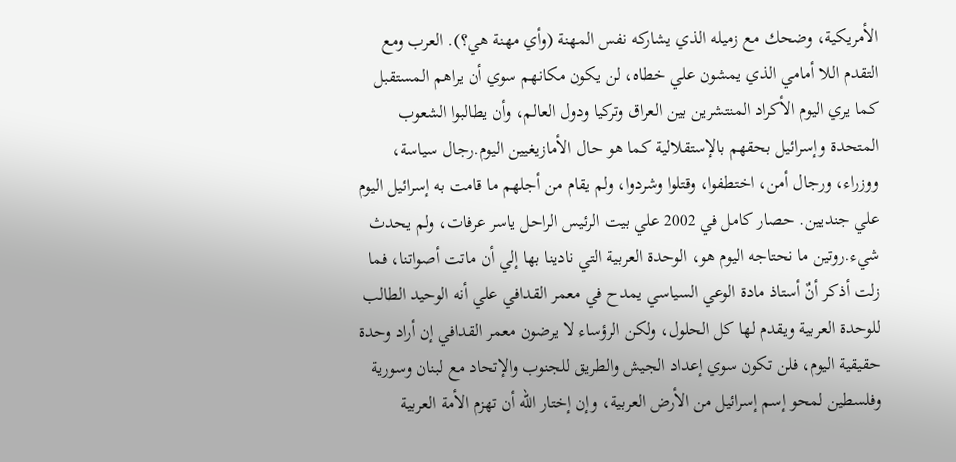الأمريكية، وضحك مع زميله الذي يشاركه نفس المهنة (وأي مهنة هي؟). العرب ومع التقدم اللا أمامي الذي يمشون علي خطاه، لن يكون مكانهم سوي أن يراهم المستقبل كما يري اليوم الأكراد المنتشرين بين العراق وتركيا ودول العالم، وأن يطالبوا الشعوب المتحدة وإسرائيل بحقهم بالإستقلالية كما هو حال الأمازيغيين اليوم.رجال سياسة، ووزراء، ورجال أمن، اختطفوا، وقتلوا وشردوا، ولم يقام من أجلهم ما قامت به إسرائيل اليوم علي جنديين. حصار كامل في 2002 علي بيت الرئيس الراحل ياسر عرفات، ولم يحدث شيء.روتين ما نحتاجه اليوم هو، الوحدة العربية التي نادينا بها إلي أن ماتت أصواتنا، فما زلت أذكر أنٌ أستاذ مادة الوعي السياسي يمدح في معمر القدافي علي أنه الوحيد الطالب للوحدة العربية ويقدم لها كل الحلول، ولكن الرؤساء لا يرضون معمر القدافي إن أراد وحدة حقيقية اليوم، فلن تكون سوي إعداد الجيش والطريق للجنوب والإتحاد مع لبنان وسورية وفلسطين لمحو إسم إسرائيل من الأرض العربية، وإن إختار الله أن تهزم الأمة العربية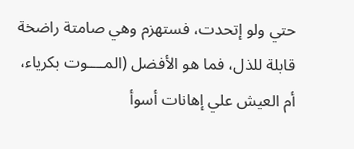حتي ولو إتحدت، فستهزم وهي صامتة راضخة قابلة للذل، فما هو الأفضل (المــــوت بكرياء، أم العيش علي إهانات أسوأ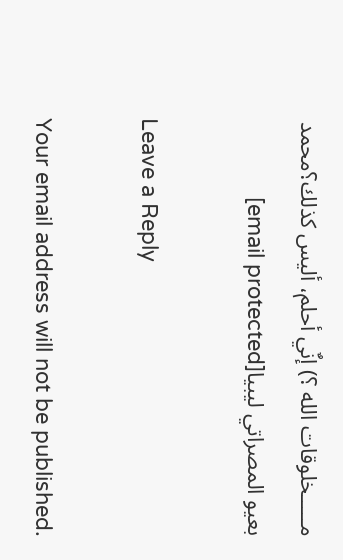مـــــخلوقات الله ؟) إنٌي أحلم، أليس كذلك؟محمد بعيو المصراتي ليبيا[email protected]

Leave a Reply

Your email address will not be published.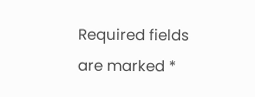Required fields are marked *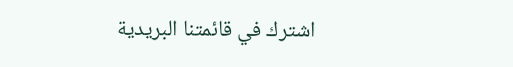اشترك في قائمتنا البريدية